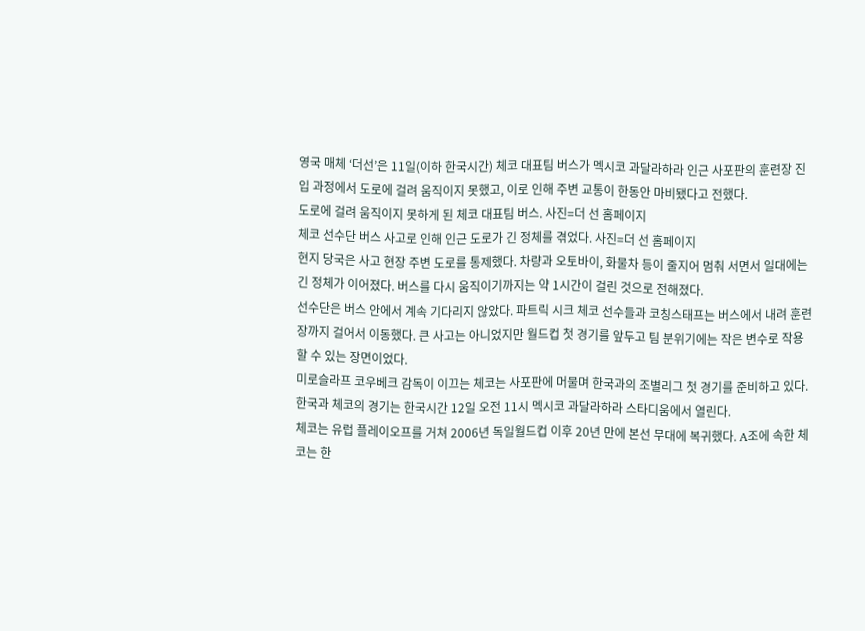영국 매체 ‘더선’은 11일(이하 한국시간) 체코 대표팀 버스가 멕시코 과달라하라 인근 사포판의 훈련장 진입 과정에서 도로에 걸려 움직이지 못했고, 이로 인해 주변 교통이 한동안 마비됐다고 전했다.
도로에 걸려 움직이지 못하게 된 체코 대표팀 버스. 사진=더 선 홈페이지
체코 선수단 버스 사고로 인해 인근 도로가 긴 정체를 겪었다. 사진=더 선 홈페이지
현지 당국은 사고 현장 주변 도로를 통제했다. 차량과 오토바이, 화물차 등이 줄지어 멈춰 서면서 일대에는 긴 정체가 이어졌다. 버스를 다시 움직이기까지는 약 1시간이 걸린 것으로 전해졌다.
선수단은 버스 안에서 계속 기다리지 않았다. 파트릭 시크 체코 선수들과 코칭스태프는 버스에서 내려 훈련장까지 걸어서 이동했다. 큰 사고는 아니었지만 월드컵 첫 경기를 앞두고 팀 분위기에는 작은 변수로 작용할 수 있는 장면이었다.
미로슬라프 코우베크 감독이 이끄는 체코는 사포판에 머물며 한국과의 조별리그 첫 경기를 준비하고 있다. 한국과 체코의 경기는 한국시간 12일 오전 11시 멕시코 과달라하라 스타디움에서 열린다.
체코는 유럽 플레이오프를 거쳐 2006년 독일월드컵 이후 20년 만에 본선 무대에 복귀했다. A조에 속한 체코는 한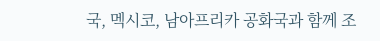국, 멕시코, 남아프리카 공화국과 함께 조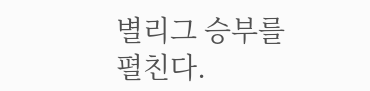별리그 승부를 펼친다.